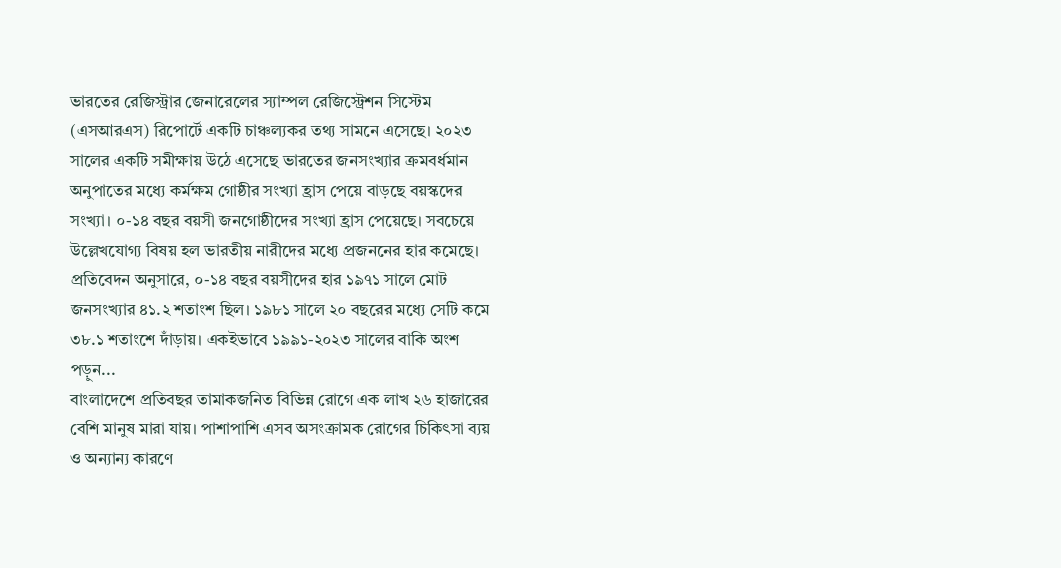ভারতের রেজিস্ট্রার জেনারেলের স্যাম্পল রেজিস্ট্রেশন সিস্টেম (এসআরএস) রিপোর্টে একটি চাঞ্চল্যকর তথ্য সামনে এসেছে। ২০২৩ সালের একটি সমীক্ষায় উঠে এসেছে ভারতের জনসংখ্যার ক্রমবর্ধমান অনুপাতের মধ্যে কর্মক্ষম গোষ্ঠীর সংখ্যা হ্রাস পেয়ে বাড়ছে বয়স্কদের সংখ্যা। ০-১৪ বছর বয়সী জনগোষ্ঠীদের সংখ্যা হ্রাস পেয়েছে। সবচেয়ে উল্লেখযোগ্য বিষয় হল ভারতীয় নারীদের মধ্যে প্রজননের হার কমেছে।
প্রতিবেদন অনুসারে, ০-১৪ বছর বয়সীদের হার ১৯৭১ সালে মোট জনসংখ্যার ৪১.২ শতাংশ ছিল। ১৯৮১ সালে ২০ বছরের মধ্যে সেটি কমে ৩৮.১ শতাংশে দাঁড়ায়। একইভাবে ১৯৯১-২০২৩ সালের বাকি অংশ পড়ুন...
বাংলাদেশে প্রতিবছর তামাকজনিত বিভিন্ন রোগে এক লাখ ২৬ হাজারের বেশি মানুষ মারা যায়। পাশাপাশি এসব অসংক্রামক রোগের চিকিৎসা ব্যয় ও অন্যান্য কারণে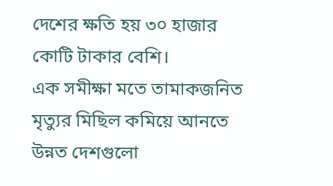দেশের ক্ষতি হয় ৩০ হাজার কোটি টাকার বেশি।
এক সমীক্ষা মতে তামাকজনিত মৃত্যুর মিছিল কমিয়ে আনতে উন্নত দেশগুলো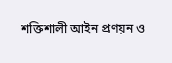শক্তিশালী আইন প্রণয়ন ও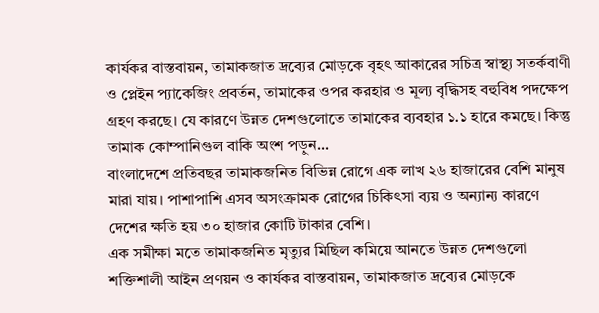কার্যকর বাস্তবায়ন, তামাকজাত দ্রব্যের মোড়কে বৃহৎ আকারের সচিত্র স্বাস্থ্য সতর্কবাণী ও প্লেইন প্যাকেজিং প্রবর্তন, তামাকের ওপর করহার ও মূল্য বৃদ্ধিসহ বহুবিধ পদক্ষেপ গ্রহণ করছে। যে কারণে উন্নত দেশগুলোতে তামাকের ব্যবহার ১.১ হারে কমছে। কিন্তু তামাক কোম্পানিগুল বাকি অংশ পড়ুন...
বাংলাদেশে প্রতিবছর তামাকজনিত বিভিন্ন রোগে এক লাখ ২৬ হাজারের বেশি মানুষ মারা যায়। পাশাপাশি এসব অসংক্রামক রোগের চিকিৎসা ব্যয় ও অন্যান্য কারণে দেশের ক্ষতি হয় ৩০ হাজার কোটি টাকার বেশি।
এক সমীক্ষা মতে তামাকজনিত মৃত্যুর মিছিল কমিয়ে আনতে উন্নত দেশগুলো শক্তিশালী আইন প্রণয়ন ও কার্যকর বাস্তবায়ন, তামাকজাত দ্রব্যের মোড়কে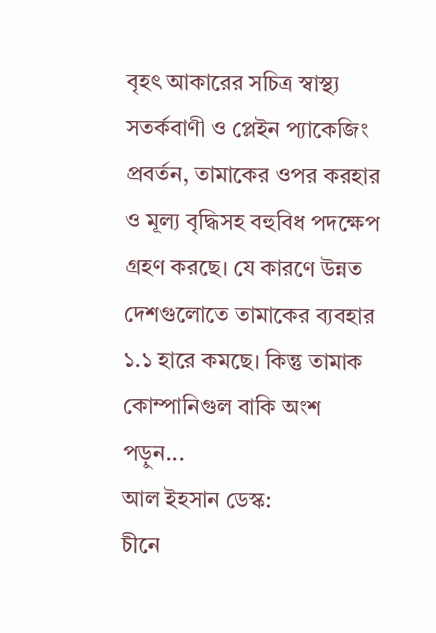বৃহৎ আকারের সচিত্র স্বাস্থ্য সতর্কবাণী ও প্লেইন প্যাকেজিং প্রবর্তন, তামাকের ওপর করহার ও মূল্য বৃদ্ধিসহ বহুবিধ পদক্ষেপ গ্রহণ করছে। যে কারণে উন্নত দেশগুলোতে তামাকের ব্যবহার ১.১ হারে কমছে। কিন্তু তামাক কোম্পানিগুল বাকি অংশ পড়ুন...
আল ইহসান ডেস্ক:
চীনে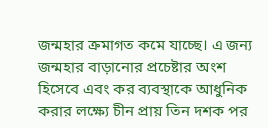জন্মহার ক্রমাগত কমে যাচ্ছে। এ জন্য জন্মহার বাড়ানোর প্রচেষ্টার অংশ হিসেবে এবং কর ব্যবস্থাকে আধুনিক করার লক্ষ্যে চীন প্রায় তিন দশক পর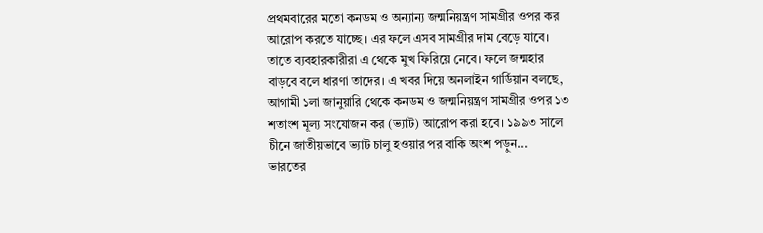প্রথমবারের মতো কনডম ও অন্যান্য জন্মনিয়ন্ত্রণ সামগ্রীর ওপর কর আরোপ করতে যাচ্ছে। এর ফলে এসব সামগ্রীর দাম বেড়ে যাবে। তাতে ব্যবহারকারীরা এ থেকে মুখ ফিরিয়ে নেবে। ফলে জন্মহার বাড়বে বলে ধারণা তাদের। এ খবর দিয়ে অনলাইন গার্ডিয়ান বলছে, আগামী ১লা জানুয়ারি থেকে কনডম ও জন্মনিয়ন্ত্রণ সামগ্রীর ওপর ১৩ শতাংশ মূল্য সংযোজন কর (ভ্যাট) আরোপ করা হবে। ১৯৯৩ সালে চীনে জাতীয়ভাবে ভ্যাট চালু হওয়ার পর বাকি অংশ পড়ুন...
ভারতের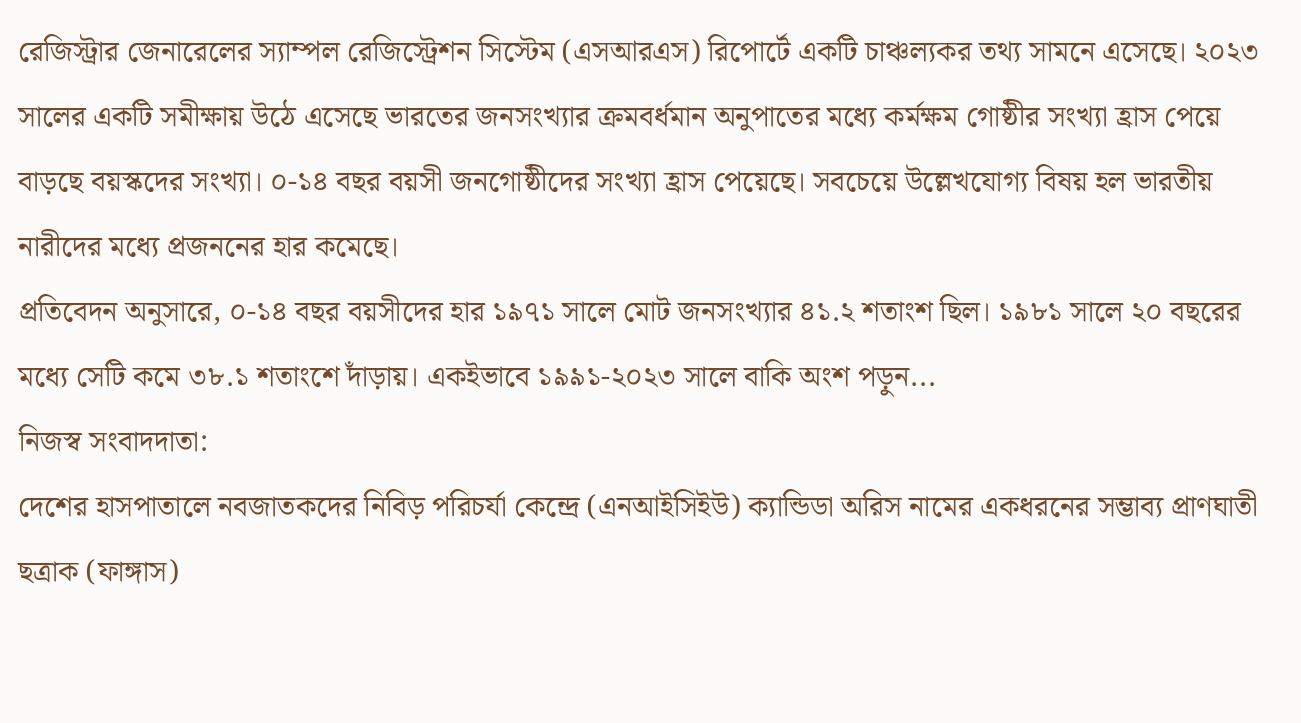রেজিস্ট্রার জেনারেলের স্যাম্পল রেজিস্ট্রেশন সিস্টেম (এসআরএস) রিপোর্টে একটি চাঞ্চল্যকর তথ্য সামনে এসেছে। ২০২৩ সালের একটি সমীক্ষায় উঠে এসেছে ভারতের জনসংখ্যার ক্রমবর্ধমান অনুপাতের মধ্যে কর্মক্ষম গোষ্ঠীর সংখ্যা হ্রাস পেয়ে বাড়ছে বয়স্কদের সংখ্যা। ০-১৪ বছর বয়সী জনগোষ্ঠীদের সংখ্যা হ্রাস পেয়েছে। সবচেয়ে উল্লেখযোগ্য বিষয় হল ভারতীয় নারীদের মধ্যে প্রজননের হার কমেছে।
প্রতিবেদন অনুসারে, ০-১৪ বছর বয়সীদের হার ১৯৭১ সালে মোট জনসংখ্যার ৪১.২ শতাংশ ছিল। ১৯৮১ সালে ২০ বছরের মধ্যে সেটি কমে ৩৮.১ শতাংশে দাঁড়ায়। একইভাবে ১৯৯১-২০২৩ সালে বাকি অংশ পড়ুন...
নিজস্ব সংবাদদাতা:
দেশের হাসপাতালে নবজাতকদের নিবিড় পরিচর্যা কেন্দ্রে (এনআইসিইউ) ক্যান্ডিডা অরিস নামের একধরনের সম্ভাব্য প্রাণঘাতী ছত্রাক (ফাঙ্গাস)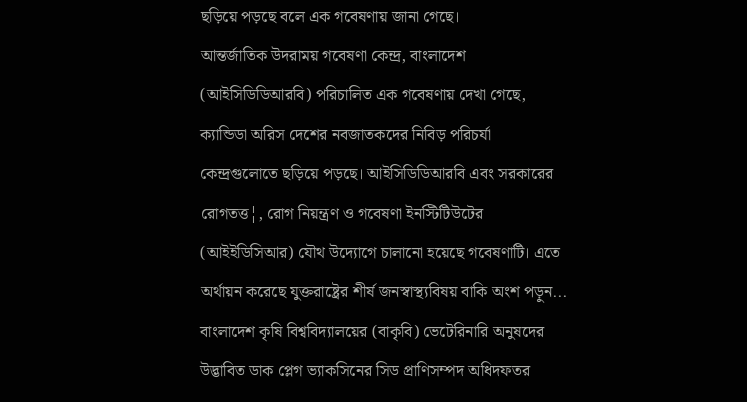ছড়িয়ে পড়ছে বলে এক গবেষণায় জানা গেছে।
আন্তর্জাতিক উদরাময় গবেষণা কেন্দ্র, বাংলাদেশ (আইসিডিডিআরবি) পরিচালিত এক গবেষণায় দেখা গেছে, ক্যান্ডিডা অরিস দেশের নবজাতকদের নিবিড় পরিচর্যা কেন্দ্রগুলোতে ছড়িয়ে পড়ছে। আইসিডিডিআরবি এবং সরকারের রোগতত্ত¦, রোগ নিয়ন্ত্রণ ও গবেষণা ইনস্টিটিউটের (আইইডিসিআর) যৌথ উদ্যোগে চালানো হয়েছে গবেষণাটি। এতে অর্থায়ন করেছে যুক্তরাষ্ট্রের শীর্ষ জনস্বাস্থ্যবিষয় বাকি অংশ পড়ুন...
বাংলাদেশ কৃষি বিশ্ববিদ্যালয়ের (বাকৃবি) ভেটেরিনারি অনুষদের উদ্ভাবিত ডাক প্লেগ ভ্যাকসিনের সিড প্রাণিসম্পদ অধিদফতর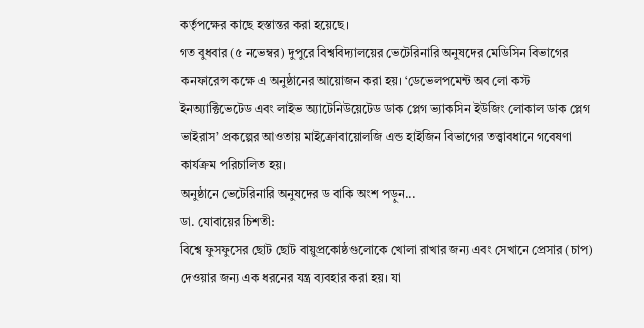কর্তৃপক্ষের কাছে হস্তান্তর করা হয়েছে।
গত বুধবার (৫ নভেম্বর) দুপুরে বিশ্ববিদ্যালয়ের ভেটেরিনারি অনুষদের মেডিসিন বিভাগের কনফারেন্স কক্ষে এ অনুষ্ঠানের আয়োজন করা হয়। ‘ডেভেলপমেন্ট অব লো কস্ট ইনঅ্যাক্টিভেটেড এবং লাইভ অ্যাটেনিউয়েটেড ডাক প্লেগ ভ্যাকসিন ইউজিং লোকাল ডাক প্লেগ ভাইরাস’ প্রকল্পের আওতায় মাইক্রোবায়োলজি এন্ড হাইজিন বিভাগের তত্ত্বাবধানে গবেষণা কার্যক্রম পরিচালিত হয়।
অনুষ্ঠানে ভেটেরিনারি অনুষদের ড বাকি অংশ পড়ুন...
ডা. যোবায়ের চিশতী:
বিশ্বে ফুসফুসের ছোট ছোট বায়ুপ্রকোষ্ঠগুলোকে খোলা রাখার জন্য এবং সেখানে প্রেসার (চাপ) দেওয়ার জন্য এক ধরনের যন্ত্র ব্যবহার করা হয়। যা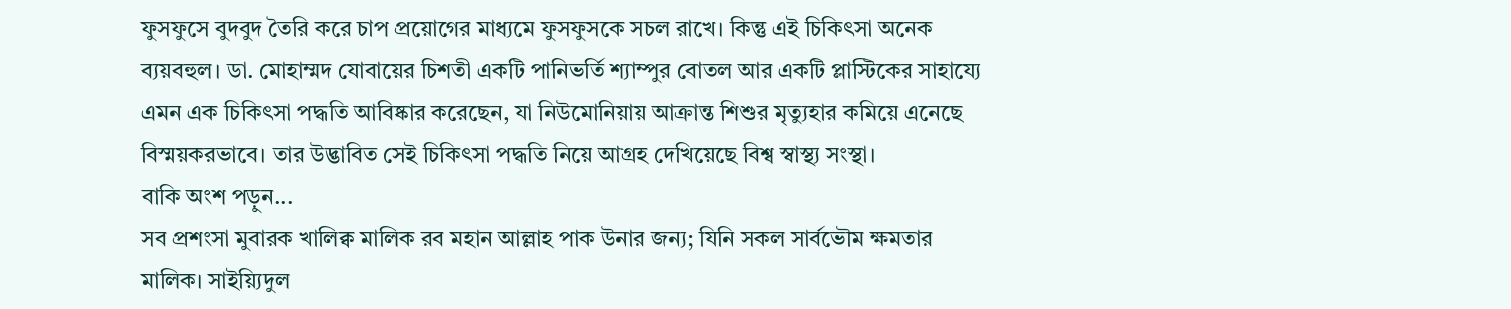ফুসফুসে বুদবুদ তৈরি করে চাপ প্রয়োগের মাধ্যমে ফুসফুসকে সচল রাখে। কিন্তু এই চিকিৎসা অনেক ব্যয়বহুল। ডা. মোহাম্মদ যোবায়ের চিশতী একটি পানিভর্তি শ্যাম্পুর বোতল আর একটি প্লাস্টিকের সাহায্যে এমন এক চিকিৎসা পদ্ধতি আবিষ্কার করেছেন, যা নিউমোনিয়ায় আক্রান্ত শিশুর মৃত্যুহার কমিয়ে এনেছে বিস্ময়করভাবে। তার উদ্ভাবিত সেই চিকিৎসা পদ্ধতি নিয়ে আগ্রহ দেখিয়েছে বিশ্ব স্বাস্থ্য সংস্থা।
বাকি অংশ পড়ুন...
সব প্রশংসা মুবারক খালিক্ব মালিক রব মহান আল্লাহ পাক উনার জন্য; যিনি সকল সার্বভৌম ক্ষমতার মালিক। সাইয়্যিদুল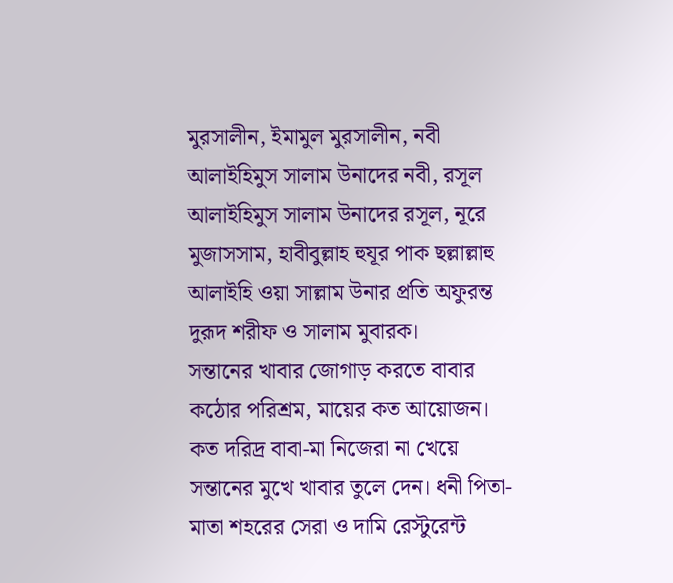মুরসালীন, ইমামুল মুরসালীন, নবী আলাইহিমুস সালাম উনাদের নবী, রসূল আলাইহিমুস সালাম উনাদের রসূল, নূরে মুজাসসাম, হাবীবুল্লাহ হুযূর পাক ছল্লাল্লাহু আলাইহি ওয়া সাল্লাম উনার প্রতি অফুরন্ত দুরূদ শরীফ ও সালাম মুবারক।
সন্তানের খাবার জোগাড় করতে বাবার কঠোর পরিশ্রম, মায়ের কত আয়োজন। কত দরিদ্র বাবা-মা নিজেরা না খেয়ে সন্তানের মুখে খাবার তুলে দেন। ধনী পিতা-মাতা শহরের সেরা ও দামি রেস্টুরেন্ট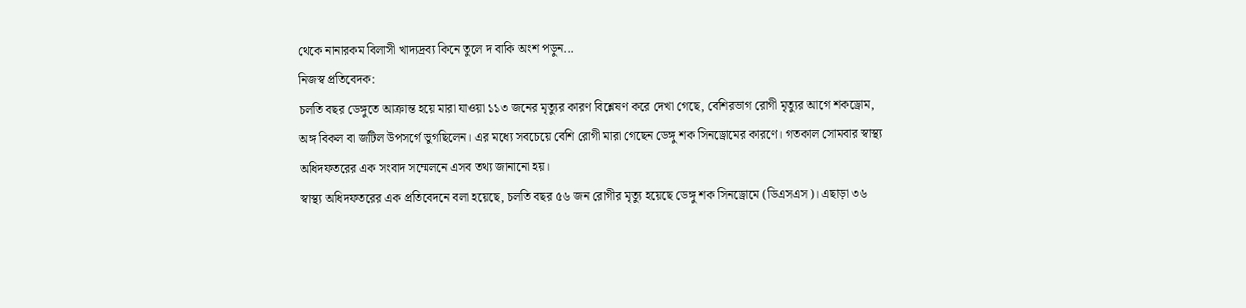থেকে নানারকম বিলাসী খাদ্যদ্রব্য কিনে তুলে দ বাকি অংশ পড়ুন...
নিজস্ব প্রতিবেদক:
চলতি বছর ডেঙ্গুতে আক্রান্ত হয়ে মারা যাওয়া ১১৩ জনের মৃত্যুর কারণ বিশ্লেষণ করে দেখা গেছে, বেশিরভাগ রোগী মৃত্যুর আগে শকড্রোম, অঙ্গ বিকল বা জটিল উপসর্গে ভুগছিলেন। এর মধ্যে সবচেয়ে বেশি রোগী মারা গেছেন ডেঙ্গু শক সিনড্রোমের কারণে। গতকাল সোমবার স্বাস্থ্য অধিদফতরের এক সংবাদ সম্মেলনে এসব তথ্য জানানো হয়।
স্বাস্থ্য অধিদফতরের এক প্রতিবেদনে বলা হয়েছে, চলতি বছর ৫৬ জন রোগীর মৃত্যু হয়েছে ডেঙ্গু শক সিনড্রোমে (ডিএসএস)। এছাড়া ৩৬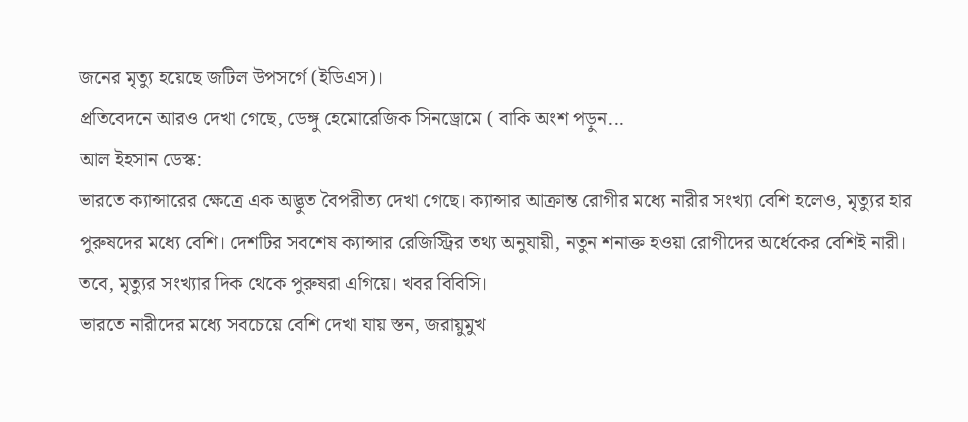জনের মৃত্যু হয়েছে জটিল উপসর্গে (ইডিএস)।
প্রতিবেদনে আরও দেখা গেছে, ডেঙ্গু হেমোরেজিক সিনড্রোমে ( বাকি অংশ পড়ুন...
আল ইহসান ডেস্ক:
ভারতে ক্যান্সারের ক্ষেত্রে এক অদ্ভুত বৈপরীত্য দেখা গেছে। ক্যান্সার আক্রান্ত রোগীর মধ্যে নারীর সংখ্যা বেশি হলেও, মৃত্যুর হার পুরুষদের মধ্যে বেশি। দেশটির সবশেষ ক্যান্সার রেজিস্ট্রির তথ্য অনুযায়ী, নতুন শনাক্ত হওয়া রোগীদের অর্ধেকের বেশিই নারী। তবে, মৃত্যুর সংখ্যার দিক থেকে পুরুষরা এগিয়ে। খবর বিবিসি।
ভারতে নারীদের মধ্যে সবচেয়ে বেশি দেখা যায় স্তন, জরায়ুমুখ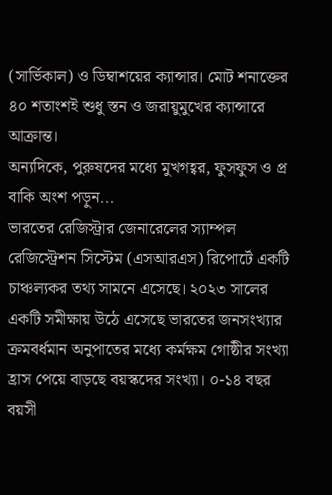(সার্ভিকাল) ও ডিম্বাশয়ের ক্যান্সার। মোট শনাক্তের ৪০ শতাংশই শুধু স্তন ও জরায়ুমুখের ক্যান্সারে আক্রান্ত।
অন্যদিকে, পুরুষদের মধ্যে মুখগহ্বর, ফুসফুস ও প্র বাকি অংশ পড়ুন...
ভারতের রেজিস্ট্রার জেনারেলের স্যাম্পল রেজিস্ট্রেশন সিস্টেম (এসআরএস) রিপোর্টে একটি চাঞ্চল্যকর তথ্য সামনে এসেছে। ২০২৩ সালের একটি সমীক্ষায় উঠে এসেছে ভারতের জনসংখ্যার ক্রমবর্ধমান অনুপাতের মধ্যে কর্মক্ষম গোষ্ঠীর সংখ্যা হ্রাস পেয়ে বাড়ছে বয়স্কদের সংখ্যা। ০-১৪ বছর বয়সী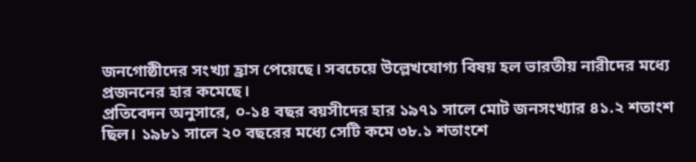জনগোষ্ঠীদের সংখ্যা হ্রাস পেয়েছে। সবচেয়ে উল্লেখযোগ্য বিষয় হল ভারতীয় নারীদের মধ্যে প্রজননের হার কমেছে।
প্রতিবেদন অনুসারে, ০-১৪ বছর বয়সীদের হার ১৯৭১ সালে মোট জনসংখ্যার ৪১.২ শতাংশ ছিল। ১৯৮১ সালে ২০ বছরের মধ্যে সেটি কমে ৩৮.১ শতাংশে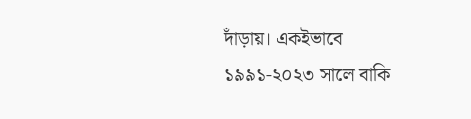দাঁড়ায়। একইভাবে ১৯৯১-২০২৩ সালে বাকি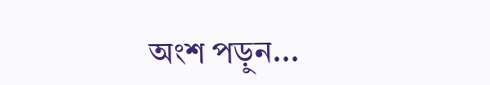অংশ পড়ুন...